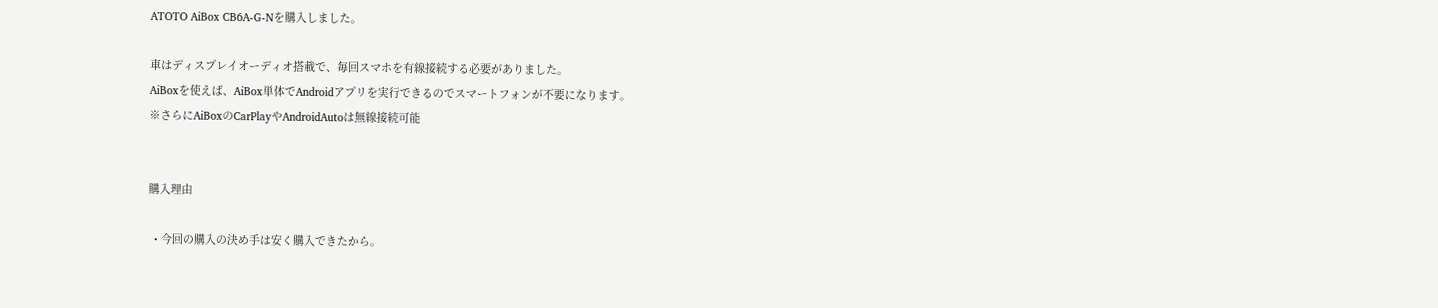ATOTO AiBox CB6A-G-Nを購入しました。

車はディスプレイオーディオ搭載で、毎回スマホを有線接続する必要がありました。
AiBoxを使えば、AiBox単体でAndroidアプリを実行できるのでスマートフォンが不要になります。
※さらにAiBoxのCarPlayやAndroidAutoは無線接続可能


購入理由

  • 今回の購入の決め手は安く購入できたから。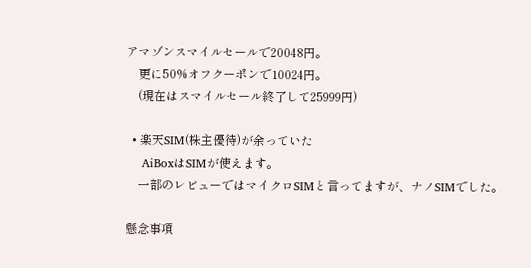アマゾンスマイルセールで20048円。
    更に50%オフクーポンで10024円。
    (現在はスマイルセール終了して25999円)

  • 楽天SIM(株主優待)が余っていた
    AiBoxはSIMが使えます。
    一部のレビューではマイクロSIMと言ってますが、ナノSIMでした。

懸念事項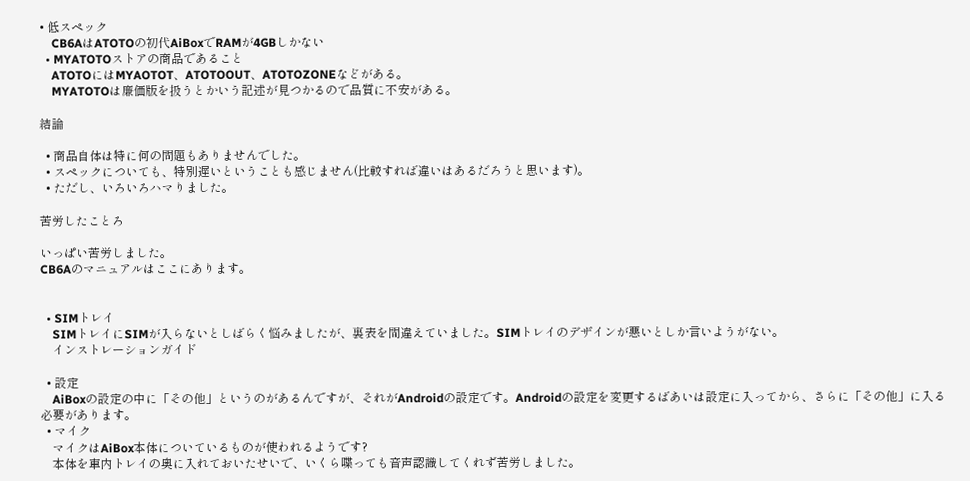• 低スペック
    CB6AはATOTOの初代AiBoxでRAMが4GBしかない
  • MYATOTOストアの商品であること
    ATOTOにはMYAOTOT、ATOTOOUT、ATOTOZONEなどがある。
    MYATOTOは廉価版を扱うとかいう記述が見つかるので品質に不安がある。

結論

  • 商品自体は特に何の問題もありませんでした。
  • スペックについても、特別遅いということも感じません(比較すれば違いはあるだろうと思います)。
  • ただし、いろいろハマりました。

苦労したことろ

いっぱい苦労しました。
CB6Aのマニュアルはここにあります。


  • SIMトレイ
    SIMトレイにSIMが入らないとしばらく悩みましたが、裏表を間違えていました。SIMトレイのデザインが悪いとしか言いようがない。
    インストレーションガイド

  • 設定
    AiBoxの設定の中に「その他」というのがあるんですが、それがAndroidの設定です。Androidの設定を変更するばあいは設定に入ってから、さらに「その他」に入る必要があります。
  • マイク
    マイクはAiBox本体についているものが使われるようです?
    本体を車内トレイの奥に入れておいたせいで、いくら喋っても音声認識してくれず苦労しました。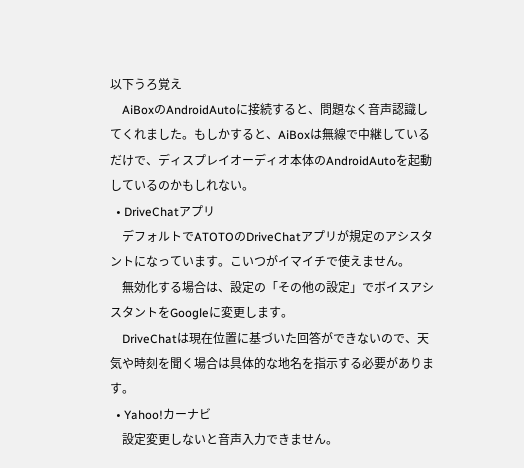以下うろ覚え
    AiBoxのAndroidAutoに接続すると、問題なく音声認識してくれました。もしかすると、AiBoxは無線で中継しているだけで、ディスプレイオーディオ本体のAndroidAutoを起動しているのかもしれない。
  • DriveChatアプリ
    デフォルトでATOTOのDriveChatアプリが規定のアシスタントになっています。こいつがイマイチで使えません。
    無効化する場合は、設定の「その他の設定」でボイスアシスタントをGoogleに変更します。
    DriveChatは現在位置に基づいた回答ができないので、天気や時刻を聞く場合は具体的な地名を指示する必要があります。
  • Yahoo!カーナビ
    設定変更しないと音声入力できません。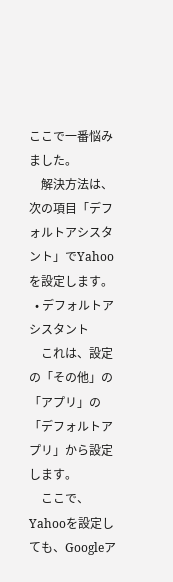ここで一番悩みました。
    解決方法は、次の項目「デフォルトアシスタント」でYahooを設定します。
  • デフォルトアシスタント
    これは、設定の「その他」の「アプリ」の「デフォルトアプリ」から設定します。
    ここで、Yahooを設定しても、Googleア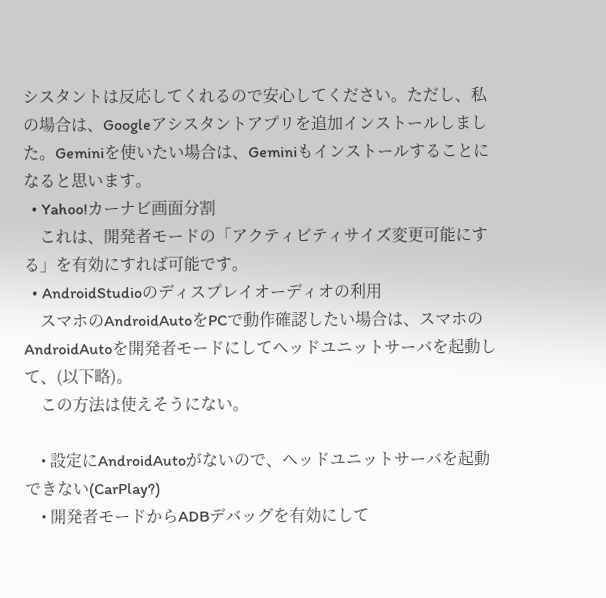シスタントは反応してくれるので安心してください。ただし、私の場合は、Googleアシスタントアプリを追加インストールしました。Geminiを使いたい場合は、Geminiもインストールすることになると思います。
  • Yahoo!カーナビ画面分割
    これは、開発者モードの「アクティビティサイズ変更可能にする」を有効にすれば可能です。
  • AndroidStudioのディスプレイオーディオの利用
    スマホのAndroidAutoをPCで動作確認したい場合は、スマホのAndroidAutoを開発者モードにしてヘッドユニットサーバを起動して、(以下略)。
    この方法は使えそうにない。

    • 設定にAndroidAutoがないので、ヘッドユニットサーバを起動できない(CarPlay?)
    • 開発者モードからADBデバッグを有効にして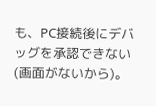も、PC接続後にデバッグを承認できない(画面がないから)。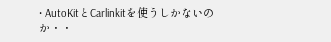• AutoKitとCarlinkitを使うしかないのか・・